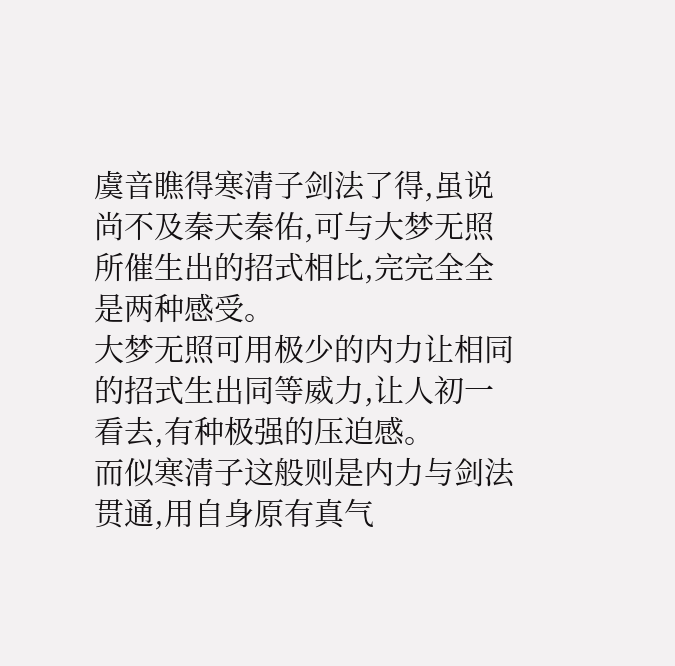虞音瞧得寒清子剑法了得,虽说尚不及秦天秦佑,可与大梦无照所催生出的招式相比,完完全全是两种感受。
大梦无照可用极少的内力让相同的招式生出同等威力,让人初一看去,有种极强的压迫感。
而似寒清子这般则是内力与剑法贯通,用自身原有真气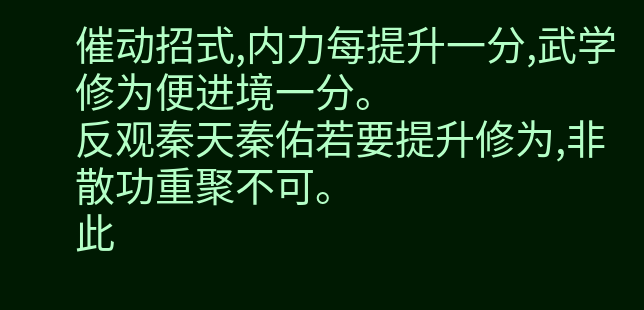催动招式,内力每提升一分,武学修为便进境一分。
反观秦天秦佑若要提升修为,非散功重聚不可。
此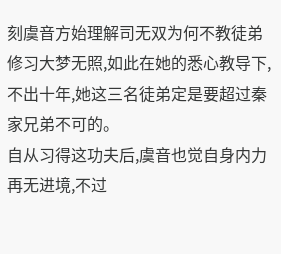刻虞音方始理解司无双为何不教徒弟修习大梦无照,如此在她的悉心教导下,不出十年,她这三名徒弟定是要超过秦家兄弟不可的。
自从习得这功夫后,虞音也觉自身内力再无进境,不过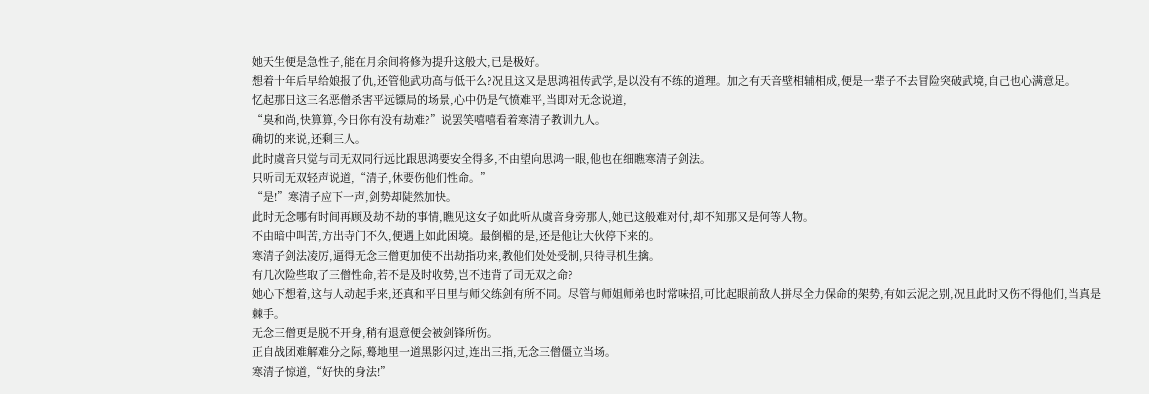她天生便是急性子,能在月余间将修为提升这般大,已是极好。
想着十年后早给娘报了仇,还管他武功高与低干么?况且这又是思鸿祖传武学,是以没有不练的道理。加之有天音壁相辅相成,便是一辈子不去冒险突破武境,自己也心满意足。
忆起那日这三名恶僧杀害平远镖局的场景,心中仍是气愤难平,当即对无念说道,
“臭和尚,快算算,今日你有没有劫难?”说罢笑嘻嘻看着寒清子教训九人。
确切的来说,还剩三人。
此时虞音只觉与司无双同行远比跟思鸿要安全得多,不由望向思鸿一眼,他也在细瞧寒清子剑法。
只听司无双轻声说道,“清子,休要伤他们性命。”
“是!”寒清子应下一声,剑势却陡然加快。
此时无念哪有时间再顾及劫不劫的事情,瞧见这女子如此听从虞音身旁那人,她已这般难对付,却不知那又是何等人物。
不由暗中叫苦,方出寺门不久,便遇上如此困境。最倒楣的是,还是他让大伙停下来的。
寒清子剑法凌厉,逼得无念三僧更加使不出劫指功来,教他们处处受制,只待寻机生擒。
有几次险些取了三僧性命,若不是及时收势,岂不违背了司无双之命?
她心下想着,这与人动起手来,还真和平日里与师父练剑有所不同。尽管与师姐师弟也时常味招,可比起眼前敌人拼尽全力保命的架势,有如云泥之别,况且此时又伤不得他们,当真是棘手。
无念三僧更是脱不开身,稍有退意便会被剑锋所伤。
正自战团难解难分之际,蓦地里一道黑影闪过,连出三指,无念三僧僵立当场。
寒清子惊道,“好快的身法!”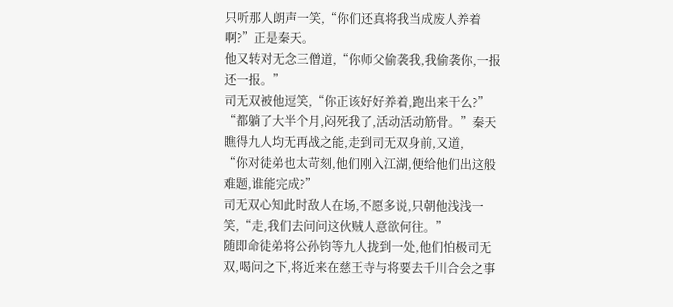只听那人朗声一笑,“你们还真将我当成废人养着啊?”正是秦天。
他又转对无念三僧道,“你师父偷袭我,我偷袭你,一报还一报。”
司无双被他逗笑,“你正该好好养着,跑出来干么?”
“都躺了大半个月,闷死我了,活动活动筋骨。”秦天瞧得九人均无再战之能,走到司无双身前,又道,
“你对徒弟也太苛刻,他们刚入江湖,便给他们出这般难题,谁能完成?”
司无双心知此时敌人在场,不愿多说,只朝他浅浅一笑,“走,我们去问问这伙贼人意欲何往。”
随即命徒弟将公孙钧等九人拢到一处,他们怕极司无双,喝问之下,将近来在慈王寺与将要去千川合会之事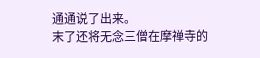通通说了出来。
末了还将无念三僧在摩禅寺的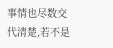事情也尽数交代清楚,若不是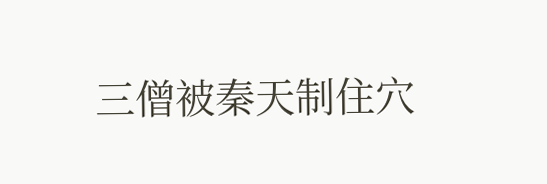三僧被秦天制住穴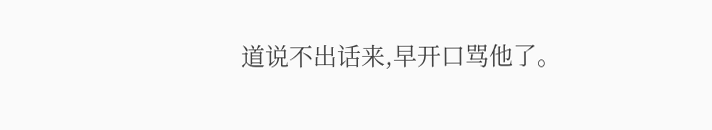道说不出话来,早开口骂他了。